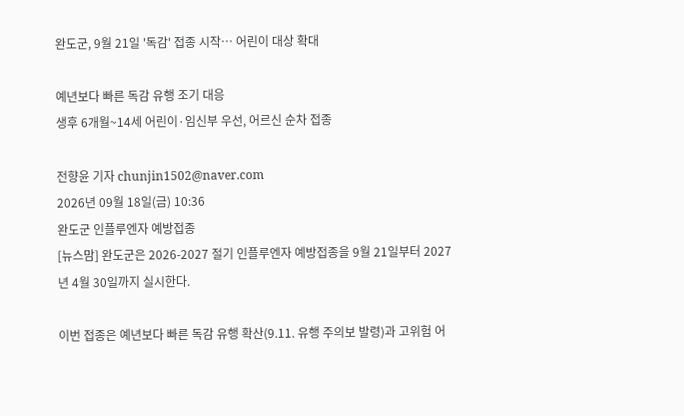완도군, 9월 21일 '독감' 접종 시작… 어린이 대상 확대

예년보다 빠른 독감 유행 조기 대응
생후 6개월~14세 어린이·임신부 우선, 어르신 순차 접종

전향윤 기자 chunjin1502@naver.com
2026년 09월 18일(금) 10:36
완도군 인플루엔자 예방접종
[뉴스맘] 완도군은 2026-2027 절기 인플루엔자 예방접종을 9월 21일부터 2027년 4월 30일까지 실시한다.

이번 접종은 예년보다 빠른 독감 유행 확산(9.11. 유행 주의보 발령)과 고위험 어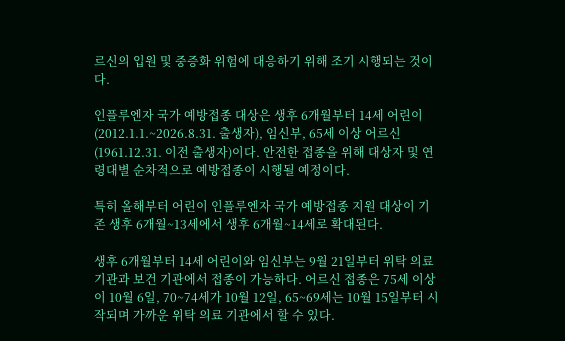르신의 입원 및 중증화 위험에 대응하기 위해 조기 시행되는 것이다.

인플루엔자 국가 예방접종 대상은 생후 6개월부터 14세 어린이(2012.1.1.~2026.8.31. 출생자), 임신부, 65세 이상 어르신(1961.12.31. 이전 출생자)이다. 안전한 접종을 위해 대상자 및 연령대별 순차적으로 예방접종이 시행될 예정이다.

특히 올해부터 어린이 인플루엔자 국가 예방접종 지원 대상이 기존 생후 6개월~13세에서 생후 6개월~14세로 확대된다.

생후 6개월부터 14세 어린이와 임신부는 9월 21일부터 위탁 의료 기관과 보건 기관에서 접종이 가능하다. 어르신 접종은 75세 이상이 10월 6일, 70~74세가 10월 12일, 65~69세는 10월 15일부터 시작되며 가까운 위탁 의료 기관에서 할 수 있다.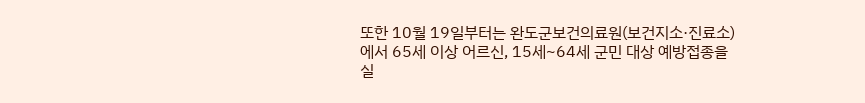또한 10월 19일부터는 완도군보건의료원(보건지소·진료소)에서 65세 이상 어르신, 15세~64세 군민 대상 예방접종을 실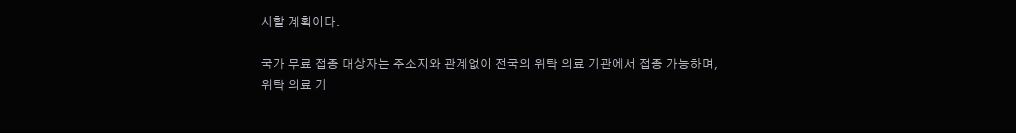시할 계획이다.

국가 무료 접종 대상자는 주소지와 관계없이 전국의 위탁 의료 기관에서 접종 가능하며, 위탁 의료 기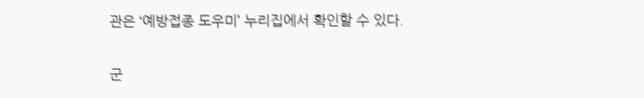관은 ‘예방접종 도우미’ 누리집에서 확인할 수 있다.

군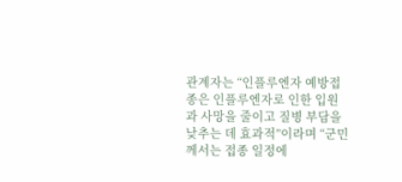관계자는 “인플루엔자 예방접종은 인플루엔자로 인한 입원과 사망을 줄이고 질병 부담을 낮추는 데 효과적”이라며 “군민께서는 접종 일정에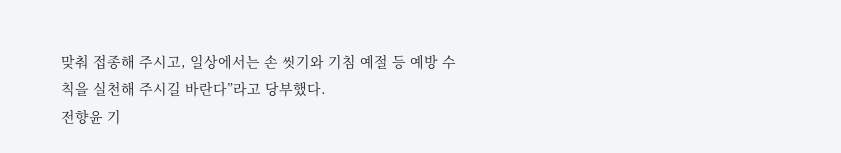맞춰 접종해 주시고, 일상에서는 손 씻기와 기침 예절 등 예방 수칙을 실천해 주시길 바란다”라고 당부했다.
전향윤 기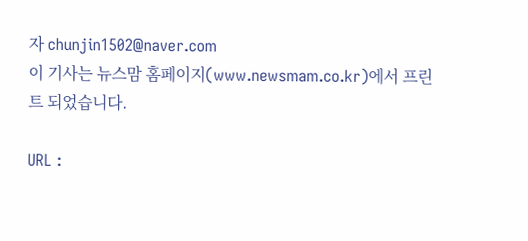자 chunjin1502@naver.com
이 기사는 뉴스맘 홈페이지(www.newsmam.co.kr)에서 프린트 되었습니다.

URL :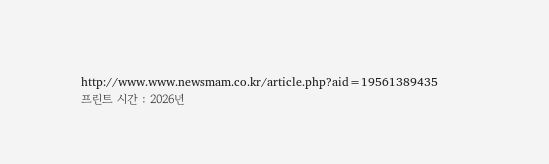http://www.www.newsmam.co.kr/article.php?aid=19561389435
프린트 시간 : 2026년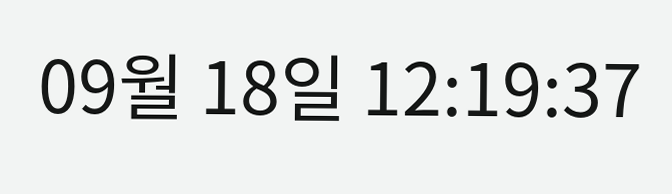09월 18일 12:19:37